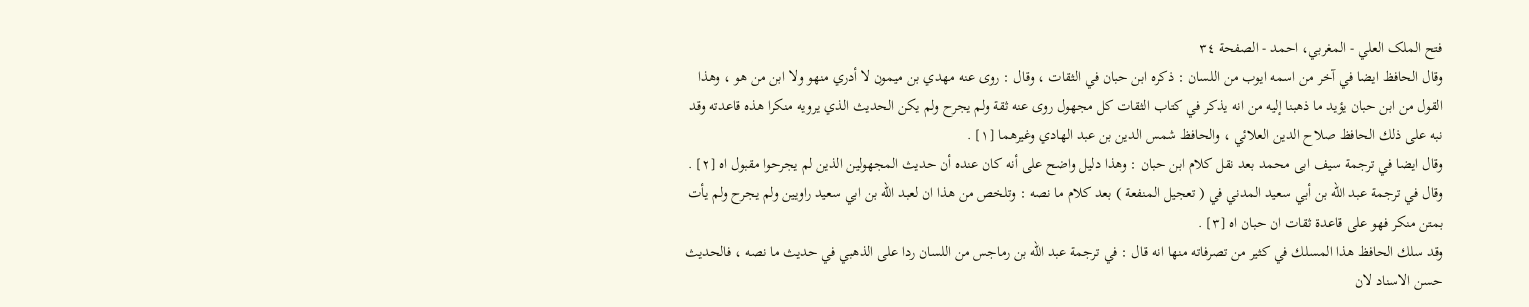فتح الملک العلي - المغربي، احمد - الصفحة ٣٤
وقال الحافظ ايضا في آخر من اسمه ايوب من اللسان : ذكره ابن حبان في الثقات ، وقال : روى عنه مهدي بن ميمون لا أدري منهو ولا ابن من هو ، وهذا القول من ابن حبان يؤيد ما ذهبنا إليه من انه يذكر في كتاب الثقات كل مجهول روى عنه ثقة ولم يجرح ولم يكن الحديث الذي يرويه منكرا هذه قاعدته وقد نبه على ذلك الحافظ صلاح الدين العلائي ، والحافظ شمس الدين بن عبد الهادي وغيرهما [١] .
وقال ايضا في ترجمة سيف ابى محمد بعد نقل كلام ابن حبان : وهذا دليل واضح على أنه كان عنده أن حديث المجهولين الذين لم يجرحوا مقبول اه [٢] .
وقال في ترجمة عبد الله بن أبي سعيد المدني في ( تعجيل المنفعة ) بعد كلام ما نصه : وتلخص من هذا ان لعبد الله بن ابي سعيد راويين ولم يجرح ولم يأت بمتن منكر فهو على قاعدة ثقات ان حبان اه [٣] .
وقد سلك الحافظ هذا المسلك في كثير من تصرفاته منها انه قال : في ترجمة عبد الله بن رماجس من اللسان ردا على الذهبي في حديث ما نصه ، فالحديث حسن الاسناد لان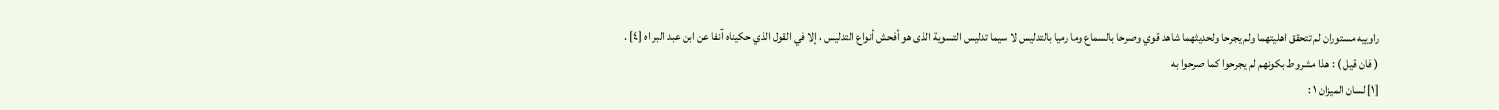راوييه مستوران لم تتحقق اهليتهما ولم يجرحا ولحديثهما شاهد قوي وصرحا بالسماع وما رميا بالتدليس لا سيما تدليس التسوية الذى هو أفحش أنواع التدليس ، إلا في القول الذي حكيناه آنفا عن ابن عبد البر اه [٤] .
( فان قيل ) : هذا مشروط بكونهم لم يجرحوا كما صرحوا به
[١] لسان الميزان ١ :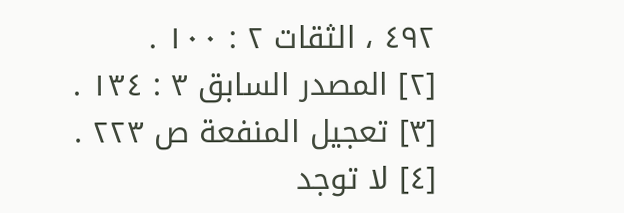٤٩٢ ، الثقات ٢ : ١٠٠ .
[٢] المصدر السابق ٣ : ١٣٤ .
[٣] تعجيل المنفعة ص ٢٢٣ .
[٤] لا توجد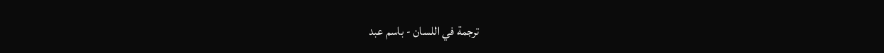ترجمة في اللسان - باسم عبد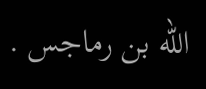الله بن رماجس .